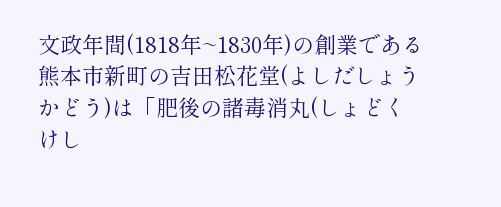文政年間(1818年~1830年)の創業である熊本市新町の吉田松花堂(よしだしょうかどう)は「肥後の諸毒消丸(しょどくけし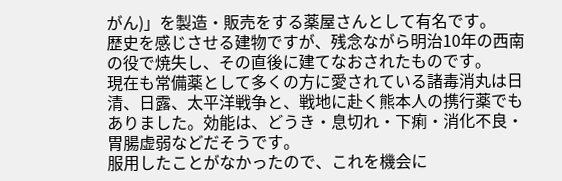がん)」を製造・販売をする薬屋さんとして有名です。
歴史を感じさせる建物ですが、残念ながら明治10年の西南の役で焼失し、その直後に建てなおされたものです。
現在も常備薬として多くの方に愛されている諸毒消丸は日清、日露、太平洋戦争と、戦地に赴く熊本人の携行薬でもありました。効能は、どうき・息切れ・下痢・消化不良・胃腸虚弱などだそうです。
服用したことがなかったので、これを機会に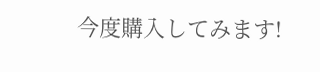今度購入してみます!